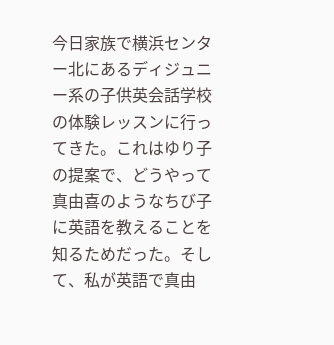今日家族で横浜センター北にあるディジュニー系の子供英会話学校の体験レッスンに行ってきた。これはゆり子の提案で、どうやって真由喜のようなちび子に英語を教えることを知るためだった。そして、私が英語で真由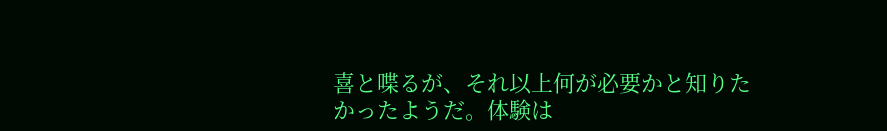喜と喋るが、それ以上何が必要かと知りたかったようだ。体験は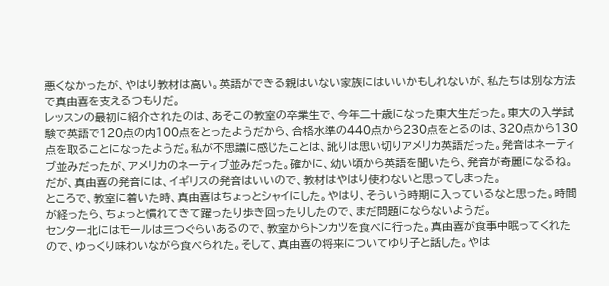悪くなかったが、やはり教材は高い。英語ができる親はいない家族にはいいかもしれないが、私たちは別な方法で真由喜を支えるつもりだ。
レッスンの最初に紹介されたのは、あそこの教室の卒業生で、今年二十歳になった東大生だった。東大の入学試験で英語で120点の内100点をとったようだから、合格水準の440点から230点をとるのは、320点から130点を取ることになったようだ。私が不思議に感じたことは、訛りは思い切りアメリカ英語だった。発音はネーティブ並みだったが、アメリカのネーティブ並みだった。確かに、幼い頃から英語を聞いたら、発音が奇麗になるね。だが、真由喜の発音には、イギリスの発音はいいので、教材はやはり使わないと思ってしまった。
ところで、教室に着いた時、真由喜はちょっとシャイにした。やはり、そういう時期に入っているなと思った。時間が経ったら、ちょっと慣れてきて躍ったり歩き回ったりしたので、まだ問題にならないようだ。
センター北にはモールは三つぐらいあるので、教室からトンカツを食べに行った。真由喜が食事中眠ってくれたので、ゆっくり味わいながら食べられた。そして、真由喜の将来についてゆり子と話した。やは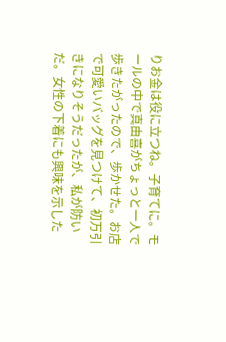りお金は役に立つね。子育てに。モールの中で真由喜がちょっと一人で歩きたがったので、歩かせた。お店で可愛いバッグを見つけて、初万引きになりそうだったが、私が防いだ。女性の下着にも興味を示した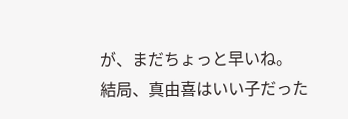が、まだちょっと早いね。
結局、真由喜はいい子だった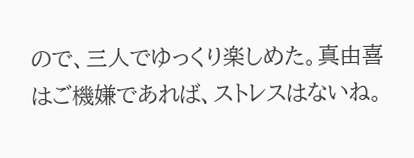ので、三人でゆっくり楽しめた。真由喜はご機嫌であれば、ストレスはないね。